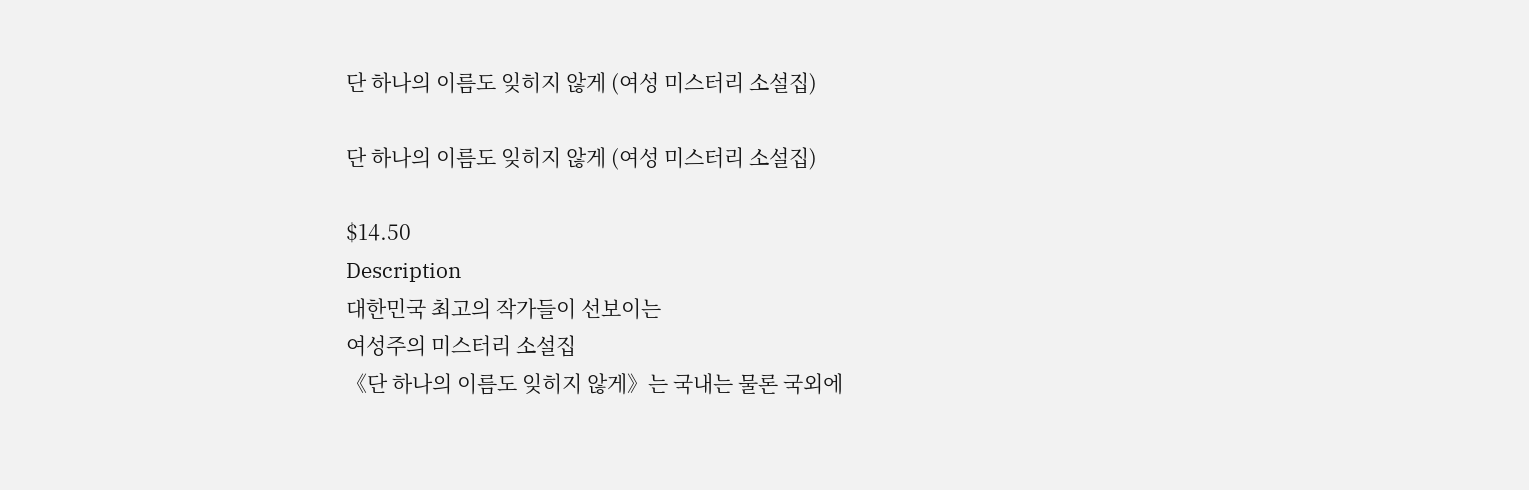단 하나의 이름도 잊히지 않게 (여성 미스터리 소설집)

단 하나의 이름도 잊히지 않게 (여성 미스터리 소설집)

$14.50
Description
대한민국 최고의 작가들이 선보이는
여성주의 미스터리 소설집
《단 하나의 이름도 잊히지 않게》는 국내는 물론 국외에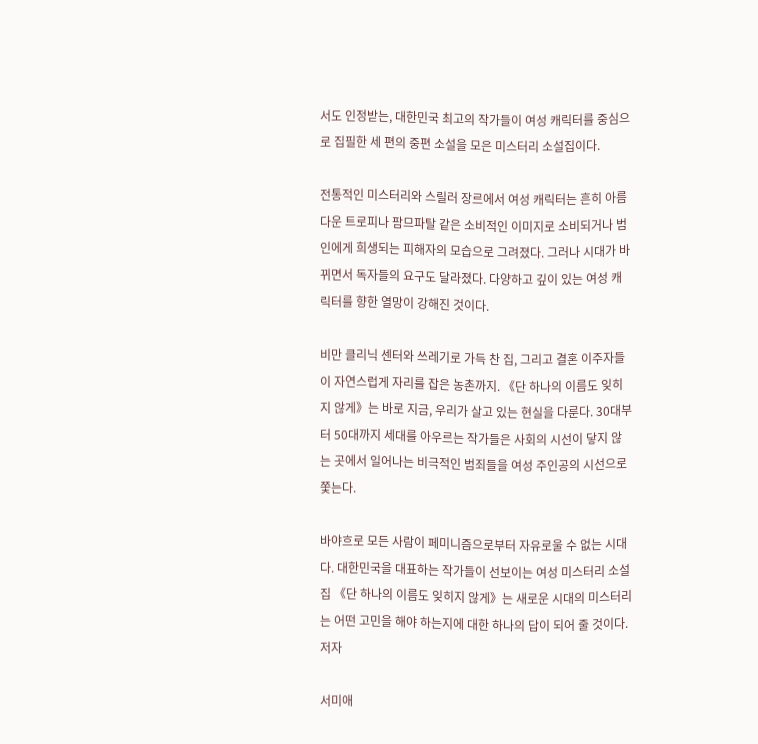서도 인정받는, 대한민국 최고의 작가들이 여성 캐릭터를 중심으로 집필한 세 편의 중편 소설을 모은 미스터리 소설집이다.

전통적인 미스터리와 스릴러 장르에서 여성 캐릭터는 흔히 아름다운 트로피나 팜므파탈 같은 소비적인 이미지로 소비되거나 범인에게 희생되는 피해자의 모습으로 그려졌다. 그러나 시대가 바뀌면서 독자들의 요구도 달라졌다. 다양하고 깊이 있는 여성 캐릭터를 향한 열망이 강해진 것이다.

비만 클리닉 센터와 쓰레기로 가득 찬 집, 그리고 결혼 이주자들이 자연스럽게 자리를 잡은 농촌까지. 《단 하나의 이름도 잊히지 않게》는 바로 지금, 우리가 살고 있는 현실을 다룬다. 30대부터 50대까지 세대를 아우르는 작가들은 사회의 시선이 닿지 않는 곳에서 일어나는 비극적인 범죄들을 여성 주인공의 시선으로 쫓는다.

바야흐로 모든 사람이 페미니즘으로부터 자유로울 수 없는 시대다. 대한민국을 대표하는 작가들이 선보이는 여성 미스터리 소설집 《단 하나의 이름도 잊히지 않게》는 새로운 시대의 미스터리는 어떤 고민을 해야 하는지에 대한 하나의 답이 되어 줄 것이다.
저자

서미애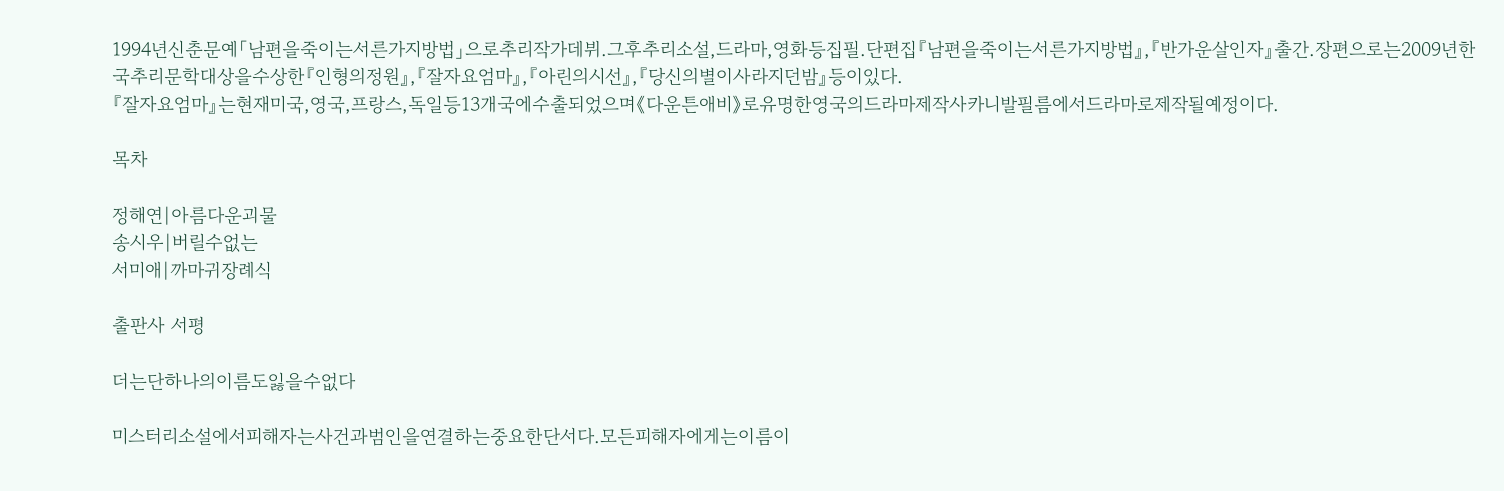1994년신춘문예「남편을죽이는서른가지방법」으로추리작가데뷔.그후추리소설,드라마,영화등집필.단편집『남편을죽이는서른가지방법』,『반가운살인자』출간.장편으로는2009년한국추리문학대상을수상한『인형의정원』,『잘자요엄마』,『아린의시선』,『당신의별이사라지던밤』등이있다.
『잘자요엄마』는현재미국,영국,프랑스,독일등13개국에수출되었으며《다운튼애비》로유명한영국의드라마제작사카니발필름에서드라마로제작될예정이다.

목차

정해연|아름다운괴물
송시우|버릴수없는
서미애|까마귀장례식

출판사 서평

더는단하나의이름도잃을수없다

미스터리소설에서피해자는사건과범인을연결하는중요한단서다.모든피해자에게는이름이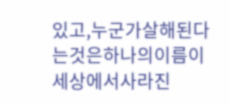있고,누군가살해된다는것은하나의이름이세상에서사라진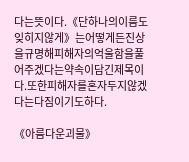다는뜻이다.《단하나의이름도잊히지않게》는어떻게든진상을규명해피해자의억울함을풀어주겠다는약속이담긴제목이다.또한피해자를혼자두지않겠다는다짐이기도하다.

《아름다운괴물》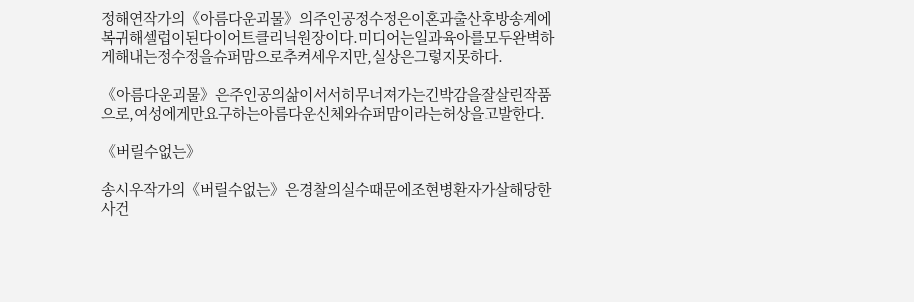정해연작가의《아름다운괴물》의주인공정수정은이혼과출산후방송계에복귀해셀럽이된다이어트클리닉원장이다.미디어는일과육아를모두완벽하게해내는정수정을슈퍼맘으로추켜세우지만,실상은그렇지못하다.

《아름다운괴물》은주인공의삶이서서히무너져가는긴박감을잘살린작품으로,여성에게만요구하는아름다운신체와슈퍼맘이라는허상을고발한다.

《버릴수없는》

송시우작가의《버릴수없는》은경찰의실수때문에조현병환자가살해당한사건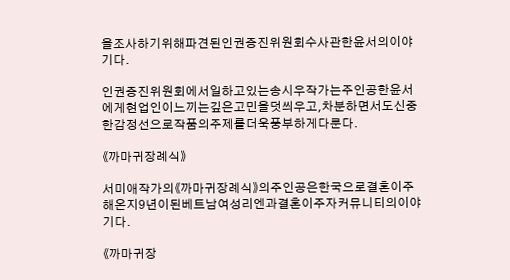을조사하기위해파견된인권증진위원회수사관한윤서의이야기다.

인권증진위원회에서일하고있는송시우작가는주인공한윤서에게현업인이느끼는깊은고민을덧씌우고,차분하면서도신중한감정선으로작품의주제를더욱풍부하게다룬다.

《까마귀장례식》

서미애작가의《까마귀장례식》의주인공은한국으로결혼이주해온지9년이된베트남여성리엔과결혼이주자커뮤니티의이야기다.

《까마귀장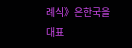례식》은한국을대표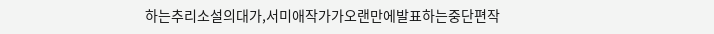하는추리소설의대가,서미애작가가오랜만에발표하는중단편작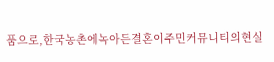품으로,한국농촌에녹아든결혼이주민커뮤니티의현실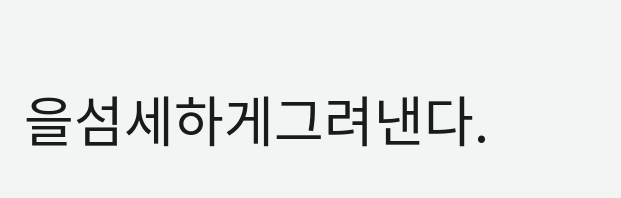을섬세하게그려낸다.